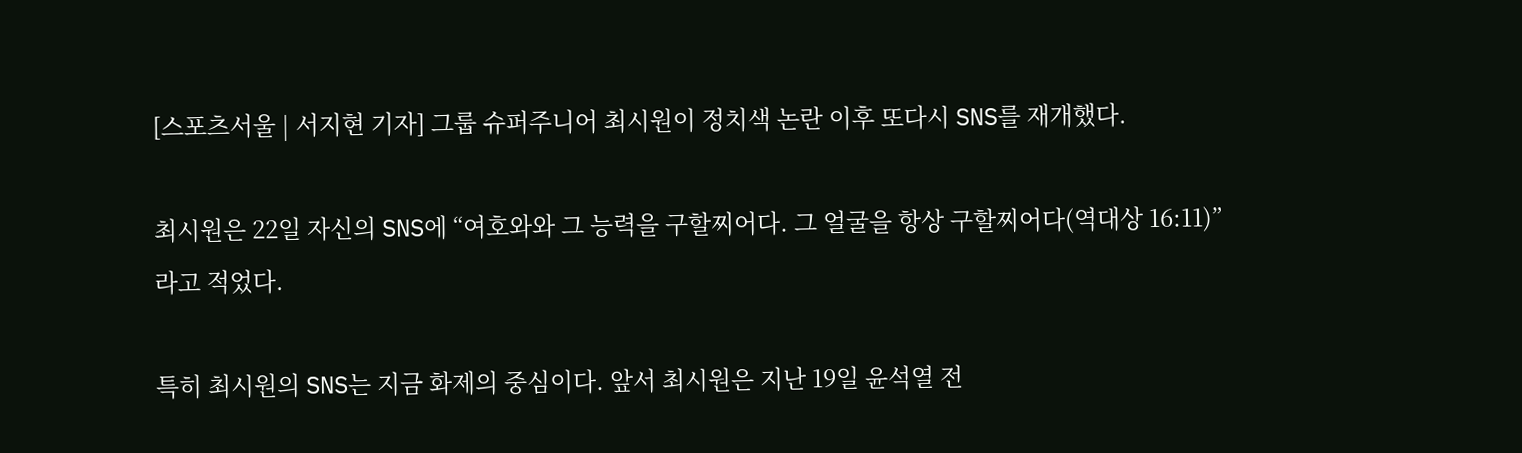[스포츠서울 | 서지현 기자] 그룹 슈퍼주니어 최시원이 정치색 논란 이후 또다시 SNS를 재개했다.

최시원은 22일 자신의 SNS에 “여호와와 그 능력을 구할찌어다. 그 얼굴을 항상 구할찌어다(역대상 16:11)”라고 적었다.

특히 최시원의 SNS는 지금 화제의 중심이다. 앞서 최시원은 지난 19일 윤석열 전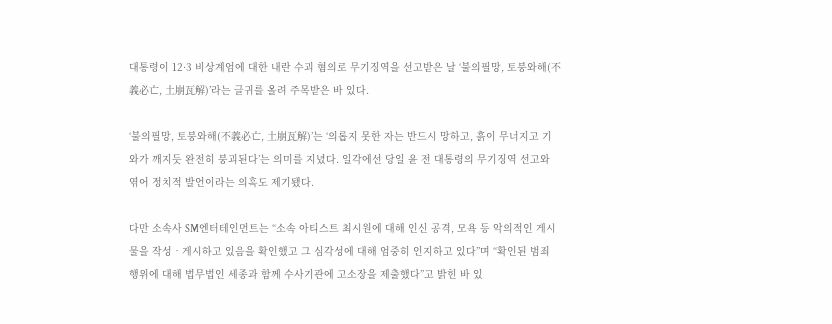대통령이 12·3 비상계엄에 대한 내란 수괴 혐의로 무기징역을 선고받은 날 ‘불의필망, 토붕와해(不義必亡, 土崩瓦解)’라는 글귀를 올려 주목받은 바 있다.

‘불의필망, 토붕와해(不義必亡, 土崩瓦解)’는 ‘의롭지 못한 자는 반드시 망하고, 흙이 무너지고 기와가 깨지듯 완전히 붕괴된다’는 의미를 지녔다. 일각에선 당일 윤 전 대통령의 무기징역 선고와 엮어 정치적 발언이라는 의혹도 제기됐다.

다만 소속사 SM엔터테인먼트는 “소속 아티스트 최시원에 대해 인신 공격, 모욕 등 악의적인 게시물을 작성‧게시하고 있음을 확인했고 그 심각성에 대해 엄중히 인지하고 있다”며 “확인된 범죄 행위에 대해 법무법인 세종과 함께 수사기관에 고소장을 제출했다”고 밝힌 바 있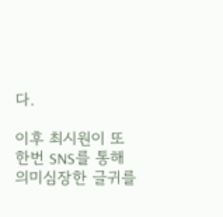다.

이후 최시원이 또 한번 SNS를 통해 의미심장한 글귀를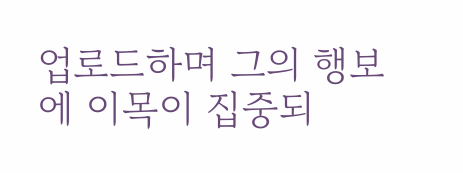업로드하며 그의 행보에 이목이 집중되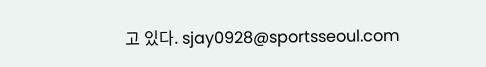고 있다. sjay0928@sportsseoul.com